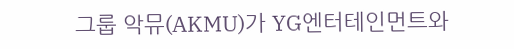그룹 악뮤(AKMU)가 YG엔터테인먼트와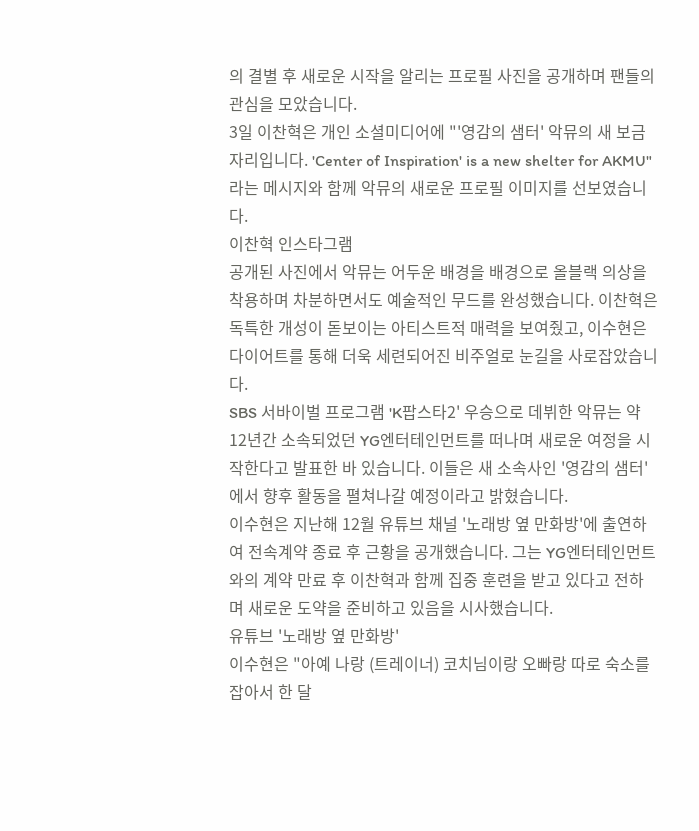의 결별 후 새로운 시작을 알리는 프로필 사진을 공개하며 팬들의 관심을 모았습니다.
3일 이찬혁은 개인 소셜미디어에 "'영감의 샘터' 악뮤의 새 보금자리입니다. 'Center of Inspiration' is a new shelter for AKMU"라는 메시지와 함께 악뮤의 새로운 프로필 이미지를 선보였습니다.
이찬혁 인스타그램
공개된 사진에서 악뮤는 어두운 배경을 배경으로 올블랙 의상을 착용하며 차분하면서도 예술적인 무드를 완성했습니다. 이찬혁은 독특한 개성이 돋보이는 아티스트적 매력을 보여줬고, 이수현은 다이어트를 통해 더욱 세련되어진 비주얼로 눈길을 사로잡았습니다.
SBS 서바이벌 프로그램 'K팝스타2' 우승으로 데뷔한 악뮤는 약 12년간 소속되었던 YG엔터테인먼트를 떠나며 새로운 여정을 시작한다고 발표한 바 있습니다. 이들은 새 소속사인 '영감의 샘터'에서 향후 활동을 펼쳐나갈 예정이라고 밝혔습니다.
이수현은 지난해 12월 유튜브 채널 '노래방 옆 만화방'에 출연하여 전속계약 종료 후 근황을 공개했습니다. 그는 YG엔터테인먼트와의 계약 만료 후 이찬혁과 함께 집중 훈련을 받고 있다고 전하며 새로운 도약을 준비하고 있음을 시사했습니다.
유튜브 '노래방 옆 만화방'
이수현은 "아예 나랑 (트레이너) 코치님이랑 오빠랑 따로 숙소를 잡아서 한 달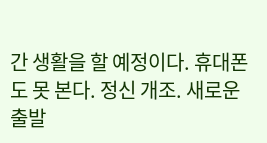간 생활을 할 예정이다. 휴대폰도 못 본다. 정신 개조. 새로운 출발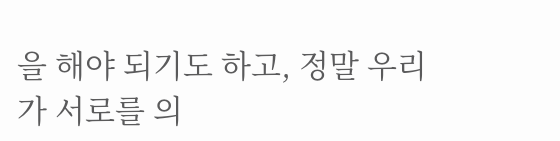을 해야 되기도 하고, 정말 우리가 서로를 의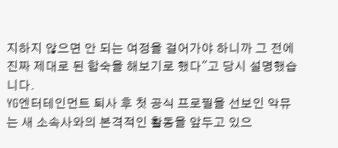지하지 않으면 안 되는 여정을 걸어가야 하니까 그 전에 진짜 제대로 된 합숙을 해보기로 했다"고 당시 설명했습니다.
YG엔터테인먼트 퇴사 후 첫 공식 프로필을 선보인 악뮤는 새 소속사와의 본격적인 활동을 앞두고 있으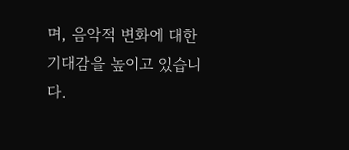며, 음악적 변화에 대한 기대감을 높이고 있습니다.